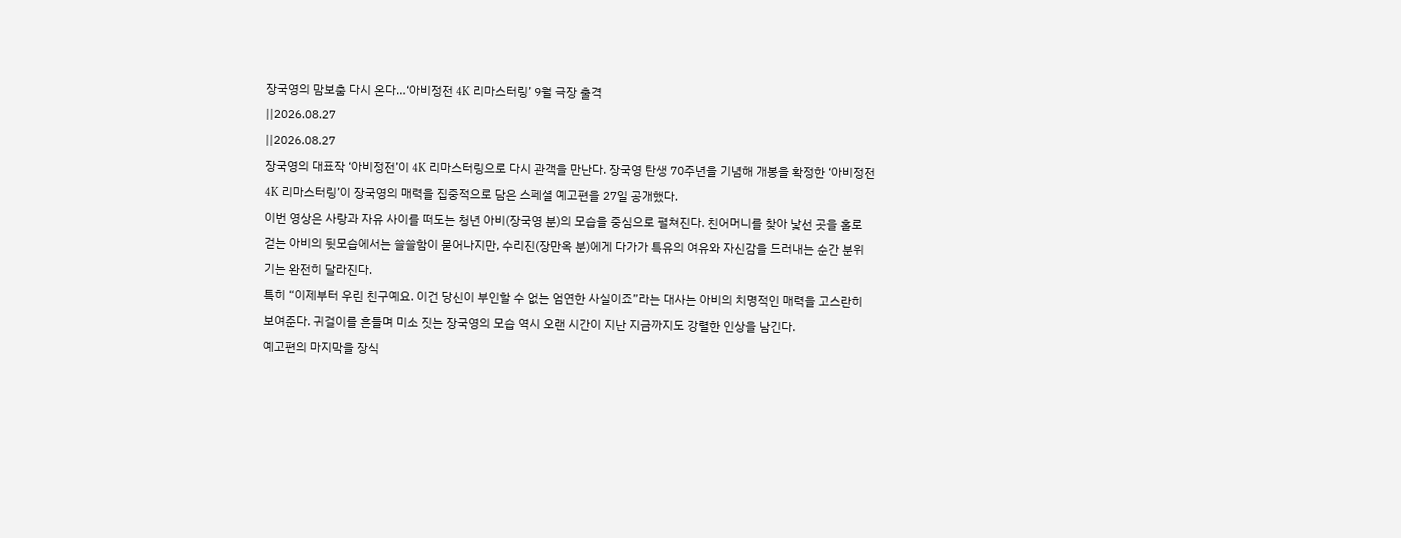장국영의 맘보춤 다시 온다…‘아비정전 4K 리마스터링’ 9월 극장 출격
||2026.08.27
||2026.08.27
장국영의 대표작 ‘아비정전’이 4K 리마스터링으로 다시 관객을 만난다. 장국영 탄생 70주년을 기념해 개봉을 확정한 ‘아비정전 4K 리마스터링’이 장국영의 매력을 집중적으로 담은 스페셜 예고편을 27일 공개했다.
이번 영상은 사랑과 자유 사이를 떠도는 청년 아비(장국영 분)의 모습을 중심으로 펼쳐진다. 친어머니를 찾아 낯선 곳을 홀로 걷는 아비의 뒷모습에서는 쓸쓸함이 묻어나지만, 수리진(장만옥 분)에게 다가가 특유의 여유와 자신감을 드러내는 순간 분위기는 완전히 달라진다.
특히 “이제부터 우린 친구예요. 이건 당신이 부인할 수 없는 엄연한 사실이죠”라는 대사는 아비의 치명적인 매력을 고스란히 보여준다. 귀걸이를 흔들며 미소 짓는 장국영의 모습 역시 오랜 시간이 지난 지금까지도 강렬한 인상을 남긴다.
예고편의 마지막을 장식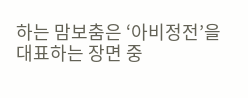하는 맘보춤은 ‘아비정전’을 대표하는 장면 중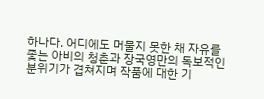하나다. 어디에도 머물지 못한 채 자유를 좇는 아비의 청춘과 장국영만의 독보적인 분위기가 겹쳐지며 작품에 대한 기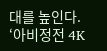대를 높인다.
‘아비정전 4K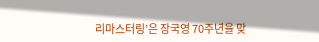리마스터링’은 장국영 70주년을 맞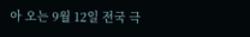아 오는 9월 12일 전국 극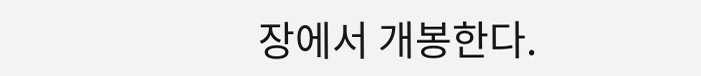장에서 개봉한다.